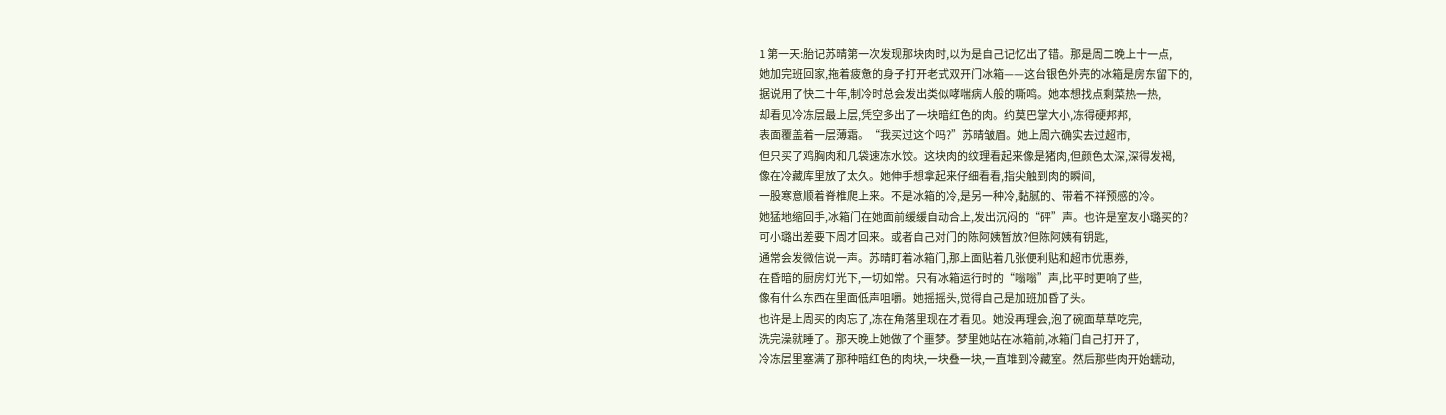1 第一天:胎记苏晴第一次发现那块肉时,以为是自己记忆出了错。那是周二晚上十一点,
她加完班回家,拖着疲惫的身子打开老式双开门冰箱——这台银色外壳的冰箱是房东留下的,
据说用了快二十年,制冷时总会发出类似哮喘病人般的嘶鸣。她本想找点剩菜热一热,
却看见冷冻层最上层,凭空多出了一块暗红色的肉。约莫巴掌大小,冻得硬邦邦,
表面覆盖着一层薄霜。“我买过这个吗?”苏晴皱眉。她上周六确实去过超市,
但只买了鸡胸肉和几袋速冻水饺。这块肉的纹理看起来像是猪肉,但颜色太深,深得发褐,
像在冷藏库里放了太久。她伸手想拿起来仔细看看,指尖触到肉的瞬间,
一股寒意顺着脊椎爬上来。不是冰箱的冷,是另一种冷,黏腻的、带着不祥预感的冷。
她猛地缩回手,冰箱门在她面前缓缓自动合上,发出沉闷的“砰”声。也许是室友小璐买的?
可小璐出差要下周才回来。或者自己对门的陈阿姨暂放?但陈阿姨有钥匙,
通常会发微信说一声。苏晴盯着冰箱门,那上面贴着几张便利贴和超市优惠券,
在昏暗的厨房灯光下,一切如常。只有冰箱运行时的“嗡嗡”声,比平时更响了些,
像有什么东西在里面低声咀嚼。她摇摇头,觉得自己是加班加昏了头。
也许是上周买的肉忘了,冻在角落里现在才看见。她没再理会,泡了碗面草草吃完,
洗完澡就睡了。那天晚上她做了个噩梦。梦里她站在冰箱前,冰箱门自己打开了,
冷冻层里塞满了那种暗红色的肉块,一块叠一块,一直堆到冷藏室。然后那些肉开始蠕动,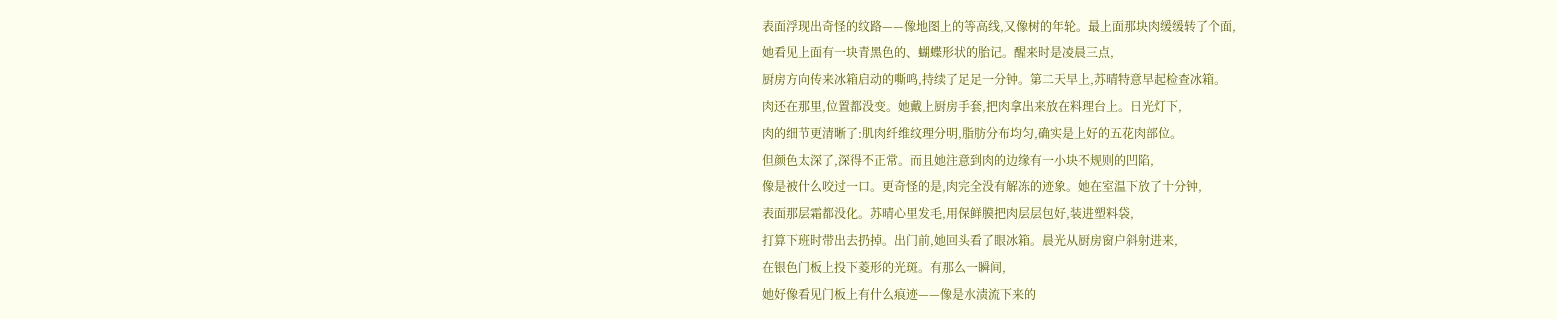表面浮现出奇怪的纹路——像地图上的等高线,又像树的年轮。最上面那块肉缓缓转了个面,
她看见上面有一块青黑色的、蝴蝶形状的胎记。醒来时是凌晨三点,
厨房方向传来冰箱启动的嘶鸣,持续了足足一分钟。第二天早上,苏晴特意早起检查冰箱。
肉还在那里,位置都没变。她戴上厨房手套,把肉拿出来放在料理台上。日光灯下,
肉的细节更清晰了:肌肉纤维纹理分明,脂肪分布均匀,确实是上好的五花肉部位。
但颜色太深了,深得不正常。而且她注意到肉的边缘有一小块不规则的凹陷,
像是被什么咬过一口。更奇怪的是,肉完全没有解冻的迹象。她在室温下放了十分钟,
表面那层霜都没化。苏晴心里发毛,用保鲜膜把肉层层包好,装进塑料袋,
打算下班时带出去扔掉。出门前,她回头看了眼冰箱。晨光从厨房窗户斜射进来,
在银色门板上投下菱形的光斑。有那么一瞬间,
她好像看见门板上有什么痕迹——像是水渍流下来的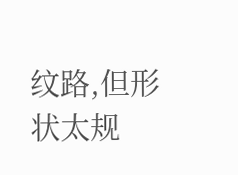纹路,但形状太规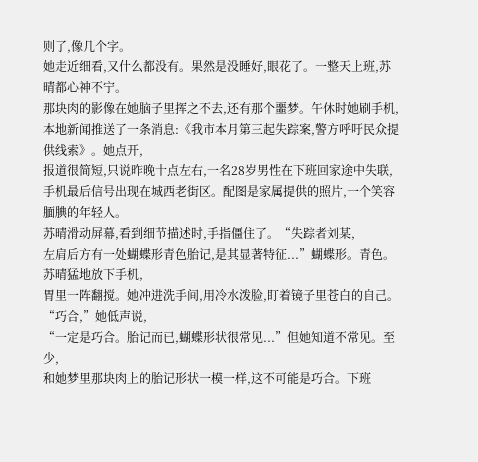则了,像几个字。
她走近细看,又什么都没有。果然是没睡好,眼花了。一整天上班,苏晴都心神不宁。
那块肉的影像在她脑子里挥之不去,还有那个噩梦。午休时她刷手机,
本地新闻推送了一条消息:《我市本月第三起失踪案,警方呼吁民众提供线索》。她点开,
报道很简短,只说昨晚十点左右,一名28岁男性在下班回家途中失联,
手机最后信号出现在城西老街区。配图是家属提供的照片,一个笑容腼腆的年轻人。
苏晴滑动屏幕,看到细节描述时,手指僵住了。“失踪者刘某,
左肩后方有一处蝴蝶形青色胎记,是其显著特征...”蝴蝶形。青色。苏晴猛地放下手机,
胃里一阵翻搅。她冲进洗手间,用冷水泼脸,盯着镜子里苍白的自己。“巧合,”她低声说,
“一定是巧合。胎记而已,蝴蝶形状很常见...”但她知道不常见。至少,
和她梦里那块肉上的胎记形状一模一样,这不可能是巧合。下班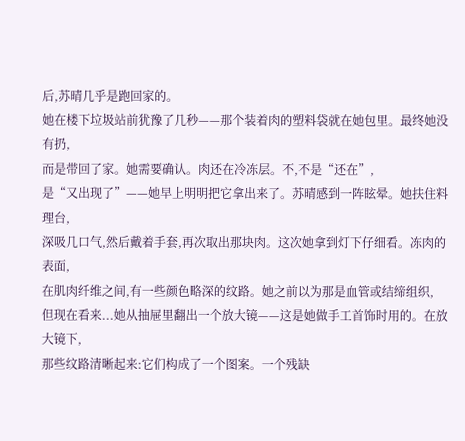后,苏晴几乎是跑回家的。
她在楼下垃圾站前犹豫了几秒——那个装着肉的塑料袋就在她包里。最终她没有扔,
而是带回了家。她需要确认。肉还在冷冻层。不,不是“还在”,
是“又出现了”——她早上明明把它拿出来了。苏晴感到一阵眩晕。她扶住料理台,
深吸几口气,然后戴着手套,再次取出那块肉。这次她拿到灯下仔细看。冻肉的表面,
在肌肉纤维之间,有一些颜色略深的纹路。她之前以为那是血管或结缔组织,
但现在看来...她从抽屉里翻出一个放大镜——这是她做手工首饰时用的。在放大镜下,
那些纹路清晰起来:它们构成了一个图案。一个残缺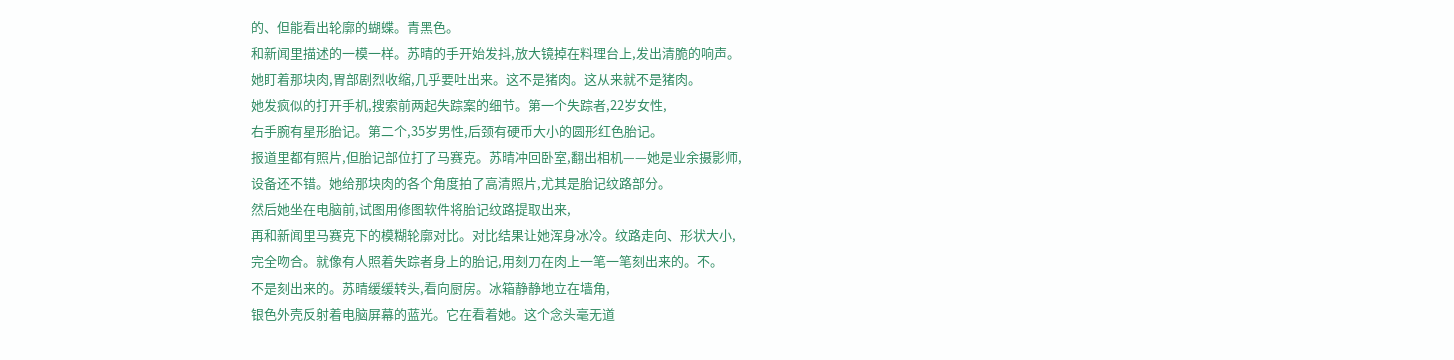的、但能看出轮廓的蝴蝶。青黑色。
和新闻里描述的一模一样。苏晴的手开始发抖,放大镜掉在料理台上,发出清脆的响声。
她盯着那块肉,胃部剧烈收缩,几乎要吐出来。这不是猪肉。这从来就不是猪肉。
她发疯似的打开手机,搜索前两起失踪案的细节。第一个失踪者,22岁女性,
右手腕有星形胎记。第二个,35岁男性,后颈有硬币大小的圆形红色胎记。
报道里都有照片,但胎记部位打了马赛克。苏晴冲回卧室,翻出相机——她是业余摄影师,
设备还不错。她给那块肉的各个角度拍了高清照片,尤其是胎记纹路部分。
然后她坐在电脑前,试图用修图软件将胎记纹路提取出来,
再和新闻里马赛克下的模糊轮廓对比。对比结果让她浑身冰冷。纹路走向、形状大小,
完全吻合。就像有人照着失踪者身上的胎记,用刻刀在肉上一笔一笔刻出来的。不。
不是刻出来的。苏晴缓缓转头,看向厨房。冰箱静静地立在墙角,
银色外壳反射着电脑屏幕的蓝光。它在看着她。这个念头毫无道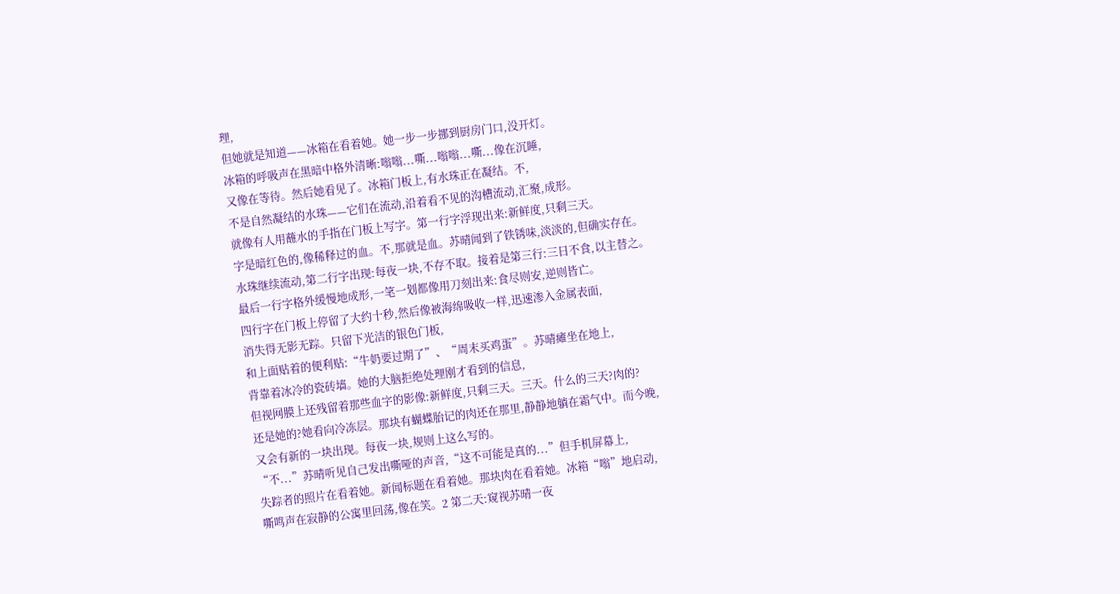理,
但她就是知道——冰箱在看着她。她一步一步挪到厨房门口,没开灯。
冰箱的呼吸声在黑暗中格外清晰:嗡嗡...嘶...嗡嗡...嘶...像在沉睡,
又像在等待。然后她看见了。冰箱门板上,有水珠正在凝结。不,
不是自然凝结的水珠——它们在流动,沿着看不见的沟槽流动,汇聚,成形。
就像有人用蘸水的手指在门板上写字。第一行字浮现出来:新鲜度,只剩三天。
字是暗红色的,像稀释过的血。不,那就是血。苏晴闻到了铁锈味,淡淡的,但确实存在。
水珠继续流动,第二行字出现:每夜一块,不存不取。接着是第三行:三日不食,以主替之。
最后一行字格外缓慢地成形,一笔一划都像用刀刻出来:食尽则安,逆则皆亡。
四行字在门板上停留了大约十秒,然后像被海绵吸收一样,迅速渗入金属表面,
消失得无影无踪。只留下光洁的银色门板,
和上面贴着的便利贴:“牛奶要过期了”、“周末买鸡蛋”。苏晴瘫坐在地上,
背靠着冰冷的瓷砖墙。她的大脑拒绝处理刚才看到的信息,
但视网膜上还残留着那些血字的影像:新鲜度,只剩三天。三天。什么的三天?肉的?
还是她的?她看向冷冻层。那块有蝴蝶胎记的肉还在那里,静静地躺在霜气中。而今晚,
又会有新的一块出现。每夜一块,规则上这么写的。
“不...”苏晴听见自己发出嘶哑的声音,“这不可能是真的...”但手机屏幕上,
失踪者的照片在看着她。新闻标题在看着她。那块肉在看着她。冰箱“嗡”地启动,
嘶鸣声在寂静的公寓里回荡,像在笑。2 第二天:窥视苏晴一夜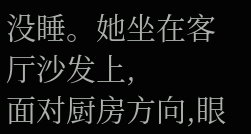没睡。她坐在客厅沙发上,
面对厨房方向,眼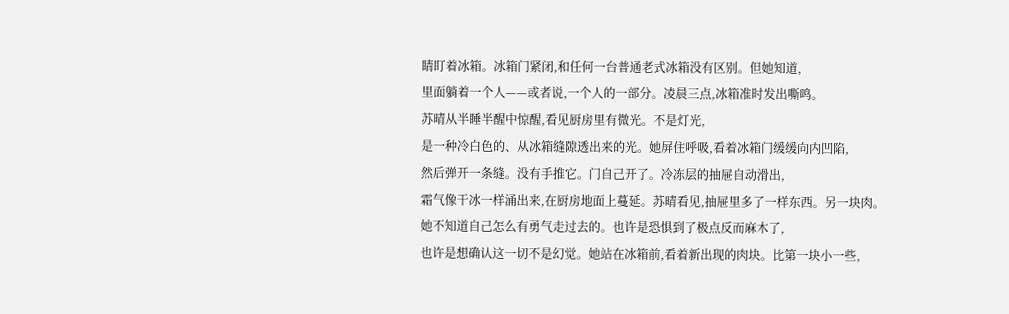睛盯着冰箱。冰箱门紧闭,和任何一台普通老式冰箱没有区别。但她知道,
里面躺着一个人——或者说,一个人的一部分。凌晨三点,冰箱准时发出嘶鸣。
苏晴从半睡半醒中惊醒,看见厨房里有微光。不是灯光,
是一种冷白色的、从冰箱缝隙透出来的光。她屏住呼吸,看着冰箱门缓缓向内凹陷,
然后弹开一条缝。没有手推它。门自己开了。冷冻层的抽屉自动滑出,
霜气像干冰一样涌出来,在厨房地面上蔓延。苏晴看见,抽屉里多了一样东西。另一块肉。
她不知道自己怎么有勇气走过去的。也许是恐惧到了极点反而麻木了,
也许是想确认这一切不是幻觉。她站在冰箱前,看着新出现的肉块。比第一块小一些,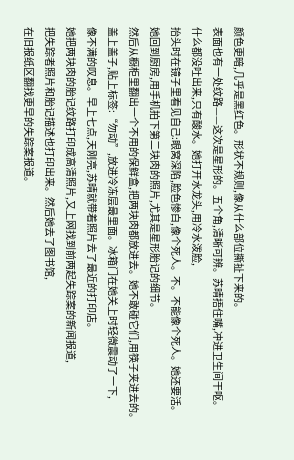颜色更暗,几乎是黑红色。形状不规则,像从什么部位撕扯下来的。
表面也有一处纹路——这次是星形的。五个角,清晰可辨。苏晴捂住嘴,冲进卫生间干呕。
什么都没吐出来,只有酸水。她打开水龙头,用冷水泼脸,
抬头时在镜子里看见自己:眼窝深陷,脸色惨白,像个死人。不。不能像个死人。她还要活。
她回到厨房,用手机拍下第二块肉的照片,尤其是星形胎记的细节。
然后从橱柜里翻出一个不用的保鲜盒,把两块肉都放进去。她不敢碰它们,用筷子夹进去的。
盖上盖子,贴上标签:“勿动”,放进冷冻层最里面。冰箱门在她关上时轻微震动了一下,
像不满的叹息。早上七点,天刚亮,苏晴就带着照片去了最近的打印店。
她把两块肉的胎记纹路打印成高清照片,又上网找到前两起失踪案的新闻报道,
把失踪者照片和胎记描述也打印出来。然后她去了图书馆,
在旧报纸区翻找更早的失踪案报道。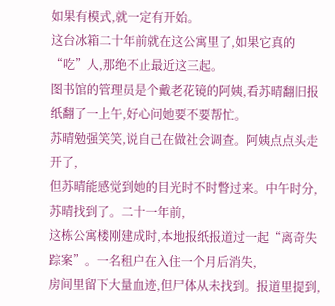如果有模式,就一定有开始。
这台冰箱二十年前就在这公寓里了,如果它真的“吃”人,那绝不止最近这三起。
图书馆的管理员是个戴老花镜的阿姨,看苏晴翻旧报纸翻了一上午,好心问她要不要帮忙。
苏晴勉强笑笑,说自己在做社会调查。阿姨点点头走开了,
但苏晴能感觉到她的目光时不时瞥过来。中午时分,苏晴找到了。二十一年前,
这栋公寓楼刚建成时,本地报纸报道过一起“离奇失踪案”。一名租户在入住一个月后消失,
房间里留下大量血迹,但尸体从未找到。报道里提到,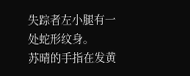失踪者左小腿有一处蛇形纹身。
苏晴的手指在发黄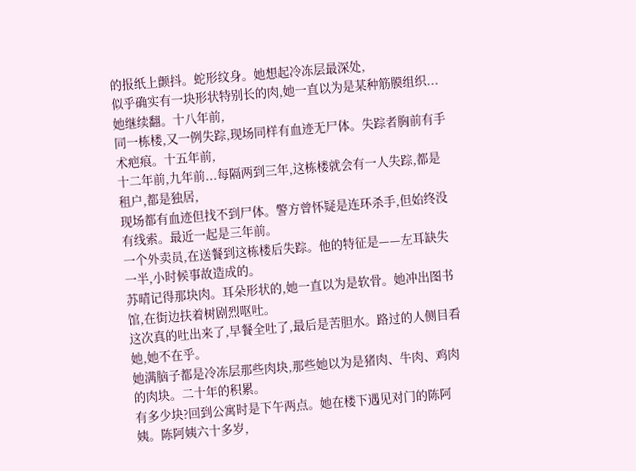的报纸上颤抖。蛇形纹身。她想起冷冻层最深处,
似乎确实有一块形状特别长的肉,她一直以为是某种筋膜组织...她继续翻。十八年前,
同一栋楼,又一例失踪,现场同样有血迹无尸体。失踪者胸前有手术疤痕。十五年前,
十二年前,九年前...每隔两到三年,这栋楼就会有一人失踪,都是租户,都是独居,
现场都有血迹但找不到尸体。警方曾怀疑是连环杀手,但始终没有线索。最近一起是三年前。
一个外卖员,在送餐到这栋楼后失踪。他的特征是——左耳缺失一半,小时候事故造成的。
苏晴记得那块肉。耳朵形状的,她一直以为是软骨。她冲出图书馆,在街边扶着树剧烈呕吐。
这次真的吐出来了,早餐全吐了,最后是苦胆水。路过的人侧目看她,她不在乎。
她满脑子都是冷冻层那些肉块,那些她以为是猪肉、牛肉、鸡肉的肉块。二十年的积累。
有多少块?回到公寓时是下午两点。她在楼下遇见对门的陈阿姨。陈阿姨六十多岁,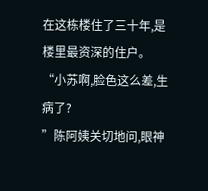在这栋楼住了三十年,是楼里最资深的住户。“小苏啊,脸色这么差,生病了?
”陈阿姨关切地问,眼神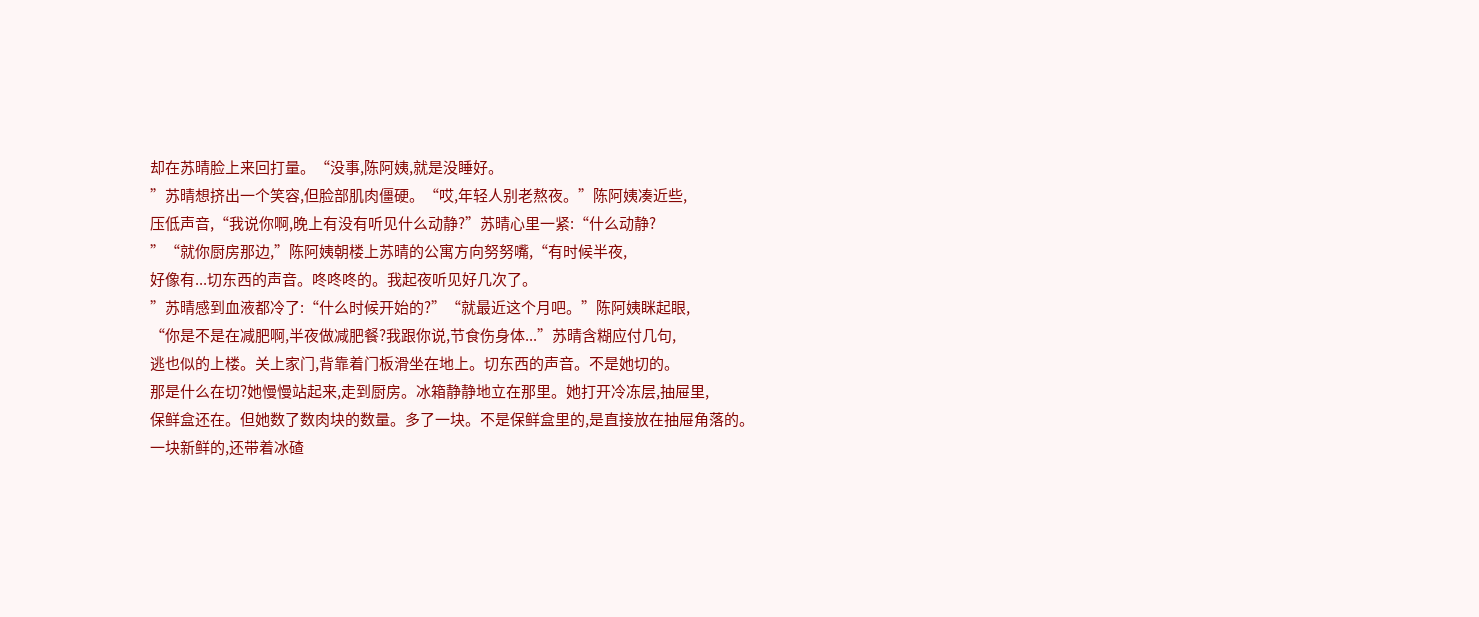却在苏晴脸上来回打量。“没事,陈阿姨,就是没睡好。
”苏晴想挤出一个笑容,但脸部肌肉僵硬。“哎,年轻人别老熬夜。”陈阿姨凑近些,
压低声音,“我说你啊,晚上有没有听见什么动静?”苏晴心里一紧:“什么动静?
”“就你厨房那边,”陈阿姨朝楼上苏晴的公寓方向努努嘴,“有时候半夜,
好像有...切东西的声音。咚咚咚的。我起夜听见好几次了。
”苏晴感到血液都冷了:“什么时候开始的?”“就最近这个月吧。”陈阿姨眯起眼,
“你是不是在减肥啊,半夜做减肥餐?我跟你说,节食伤身体...”苏晴含糊应付几句,
逃也似的上楼。关上家门,背靠着门板滑坐在地上。切东西的声音。不是她切的。
那是什么在切?她慢慢站起来,走到厨房。冰箱静静地立在那里。她打开冷冻层,抽屉里,
保鲜盒还在。但她数了数肉块的数量。多了一块。不是保鲜盒里的,是直接放在抽屉角落的。
一块新鲜的,还带着冰碴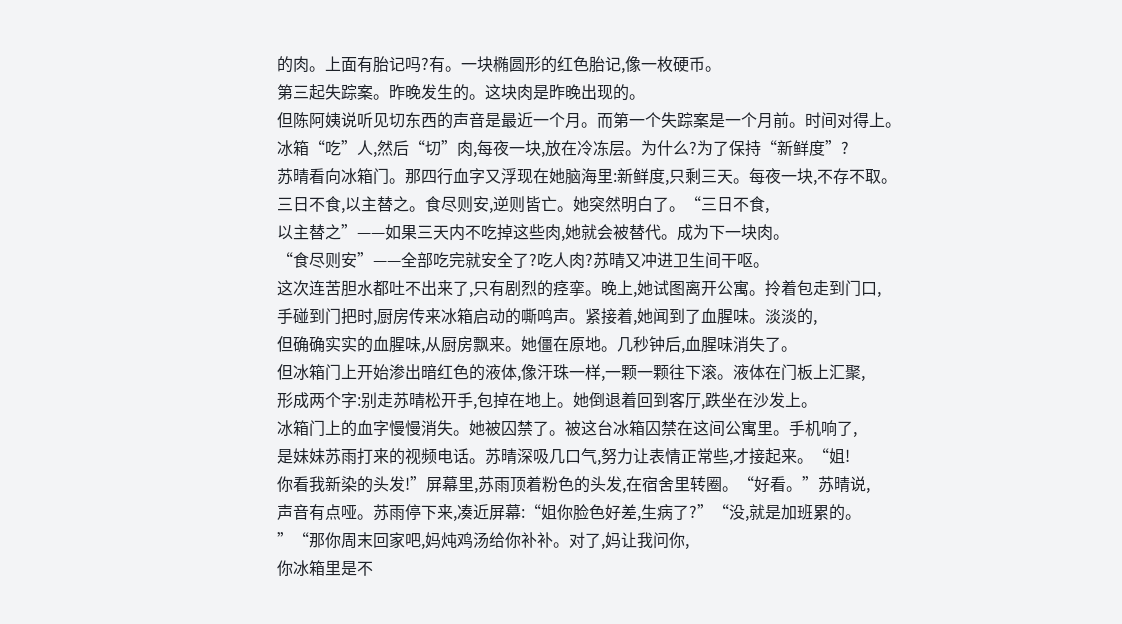的肉。上面有胎记吗?有。一块椭圆形的红色胎记,像一枚硬币。
第三起失踪案。昨晚发生的。这块肉是昨晚出现的。
但陈阿姨说听见切东西的声音是最近一个月。而第一个失踪案是一个月前。时间对得上。
冰箱“吃”人,然后“切”肉,每夜一块,放在冷冻层。为什么?为了保持“新鲜度”?
苏晴看向冰箱门。那四行血字又浮现在她脑海里:新鲜度,只剩三天。每夜一块,不存不取。
三日不食,以主替之。食尽则安,逆则皆亡。她突然明白了。“三日不食,
以主替之”——如果三天内不吃掉这些肉,她就会被替代。成为下一块肉。
“食尽则安”——全部吃完就安全了?吃人肉?苏晴又冲进卫生间干呕。
这次连苦胆水都吐不出来了,只有剧烈的痉挛。晚上,她试图离开公寓。拎着包走到门口,
手碰到门把时,厨房传来冰箱启动的嘶鸣声。紧接着,她闻到了血腥味。淡淡的,
但确确实实的血腥味,从厨房飘来。她僵在原地。几秒钟后,血腥味消失了。
但冰箱门上开始渗出暗红色的液体,像汗珠一样,一颗一颗往下滚。液体在门板上汇聚,
形成两个字:别走苏晴松开手,包掉在地上。她倒退着回到客厅,跌坐在沙发上。
冰箱门上的血字慢慢消失。她被囚禁了。被这台冰箱囚禁在这间公寓里。手机响了,
是妹妹苏雨打来的视频电话。苏晴深吸几口气,努力让表情正常些,才接起来。“姐!
你看我新染的头发!”屏幕里,苏雨顶着粉色的头发,在宿舍里转圈。“好看。”苏晴说,
声音有点哑。苏雨停下来,凑近屏幕:“姐你脸色好差,生病了?”“没,就是加班累的。
”“那你周末回家吧,妈炖鸡汤给你补补。对了,妈让我问你,
你冰箱里是不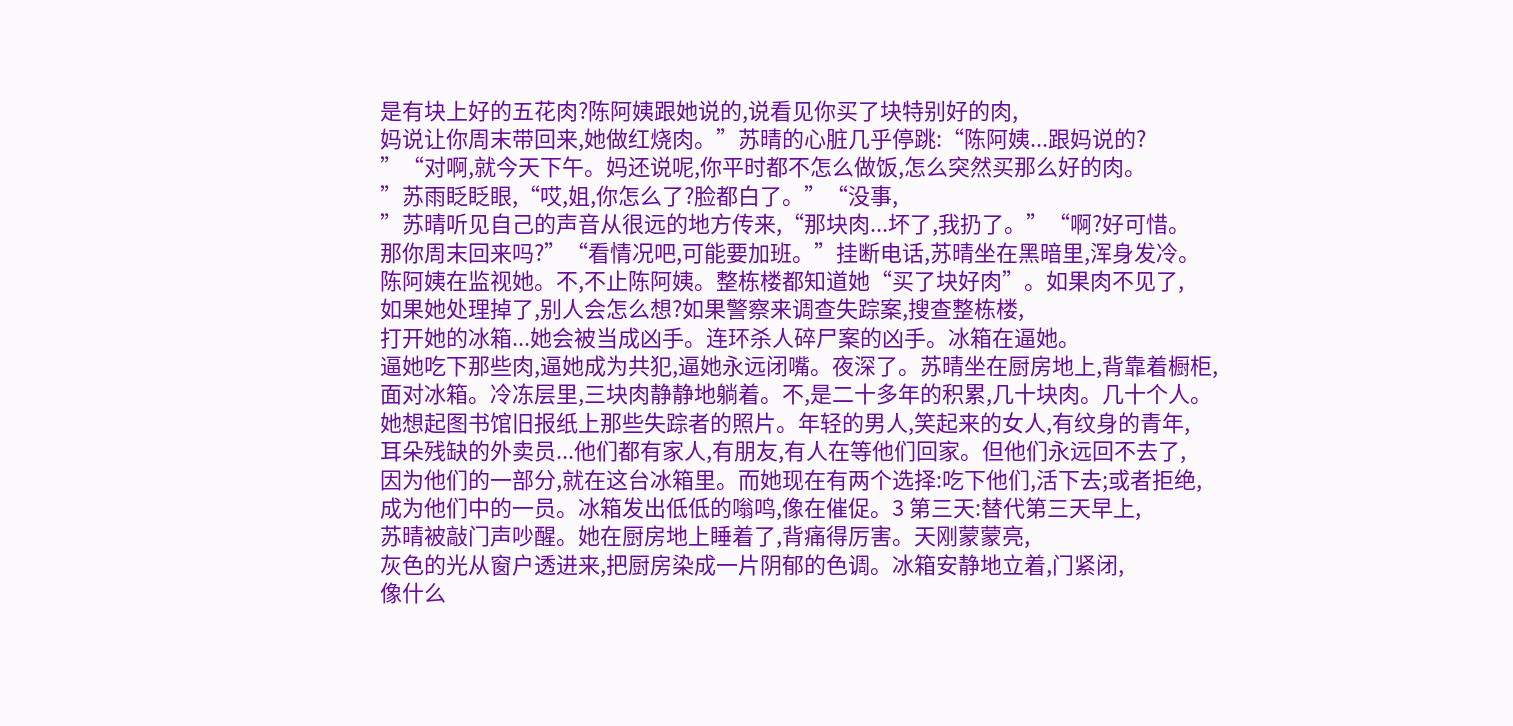是有块上好的五花肉?陈阿姨跟她说的,说看见你买了块特别好的肉,
妈说让你周末带回来,她做红烧肉。”苏晴的心脏几乎停跳:“陈阿姨...跟妈说的?
”“对啊,就今天下午。妈还说呢,你平时都不怎么做饭,怎么突然买那么好的肉。
”苏雨眨眨眼,“哎,姐,你怎么了?脸都白了。”“没事,
”苏晴听见自己的声音从很远的地方传来,“那块肉...坏了,我扔了。”“啊?好可惜。
那你周末回来吗?”“看情况吧,可能要加班。”挂断电话,苏晴坐在黑暗里,浑身发冷。
陈阿姨在监视她。不,不止陈阿姨。整栋楼都知道她“买了块好肉”。如果肉不见了,
如果她处理掉了,别人会怎么想?如果警察来调查失踪案,搜查整栋楼,
打开她的冰箱...她会被当成凶手。连环杀人碎尸案的凶手。冰箱在逼她。
逼她吃下那些肉,逼她成为共犯,逼她永远闭嘴。夜深了。苏晴坐在厨房地上,背靠着橱柜,
面对冰箱。冷冻层里,三块肉静静地躺着。不,是二十多年的积累,几十块肉。几十个人。
她想起图书馆旧报纸上那些失踪者的照片。年轻的男人,笑起来的女人,有纹身的青年,
耳朵残缺的外卖员...他们都有家人,有朋友,有人在等他们回家。但他们永远回不去了,
因为他们的一部分,就在这台冰箱里。而她现在有两个选择:吃下他们,活下去;或者拒绝,
成为他们中的一员。冰箱发出低低的嗡鸣,像在催促。3 第三天:替代第三天早上,
苏晴被敲门声吵醒。她在厨房地上睡着了,背痛得厉害。天刚蒙蒙亮,
灰色的光从窗户透进来,把厨房染成一片阴郁的色调。冰箱安静地立着,门紧闭,
像什么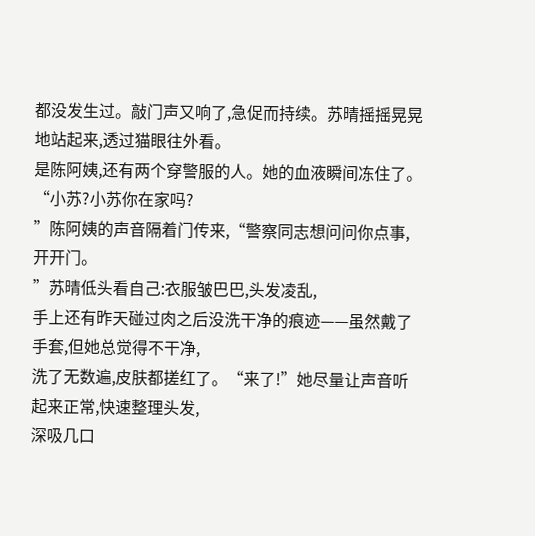都没发生过。敲门声又响了,急促而持续。苏晴摇摇晃晃地站起来,透过猫眼往外看。
是陈阿姨,还有两个穿警服的人。她的血液瞬间冻住了。“小苏?小苏你在家吗?
”陈阿姨的声音隔着门传来,“警察同志想问问你点事,开开门。
”苏晴低头看自己:衣服皱巴巴,头发凌乱,
手上还有昨天碰过肉之后没洗干净的痕迹——虽然戴了手套,但她总觉得不干净,
洗了无数遍,皮肤都搓红了。“来了!”她尽量让声音听起来正常,快速整理头发,
深吸几口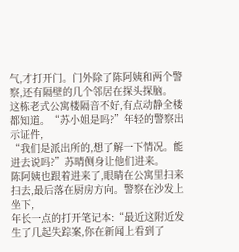气,才打开门。门外除了陈阿姨和两个警察,还有隔壁的几个邻居在探头探脑。
这栋老式公寓楼隔音不好,有点动静全楼都知道。“苏小姐是吗?”年轻的警察出示证件,
“我们是派出所的,想了解一下情况。能进去说吗?”苏晴侧身让他们进来。
陈阿姨也跟着进来了,眼睛在公寓里扫来扫去,最后落在厨房方向。警察在沙发上坐下,
年长一点的打开笔记本:“最近这附近发生了几起失踪案,你在新闻上看到了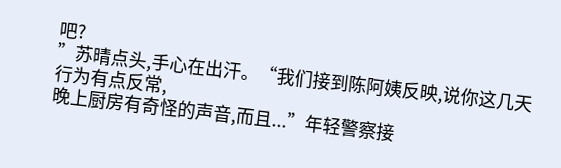吧?
”苏晴点头,手心在出汗。“我们接到陈阿姨反映,说你这几天行为有点反常,
晚上厨房有奇怪的声音,而且...”年轻警察接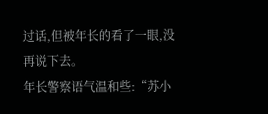过话,但被年长的看了一眼,没再说下去。
年长警察语气温和些:“苏小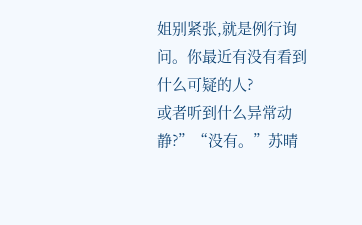姐别紧张,就是例行询问。你最近有没有看到什么可疑的人?
或者听到什么异常动静?”“没有。”苏晴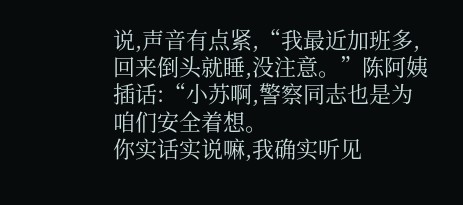说,声音有点紧,“我最近加班多,
回来倒头就睡,没注意。”陈阿姨插话:“小苏啊,警察同志也是为咱们安全着想。
你实话实说嘛,我确实听见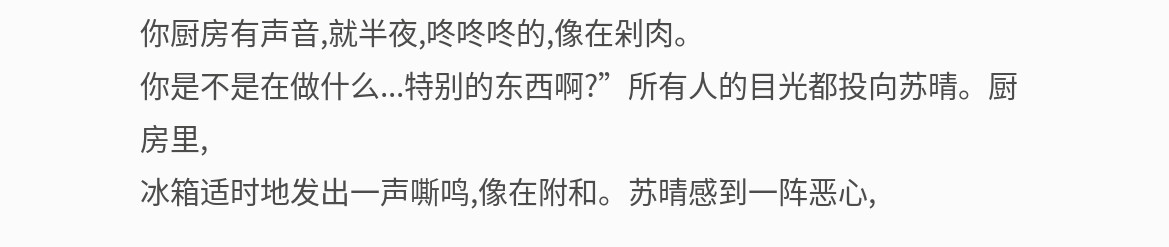你厨房有声音,就半夜,咚咚咚的,像在剁肉。
你是不是在做什么...特别的东西啊?”所有人的目光都投向苏晴。厨房里,
冰箱适时地发出一声嘶鸣,像在附和。苏晴感到一阵恶心,